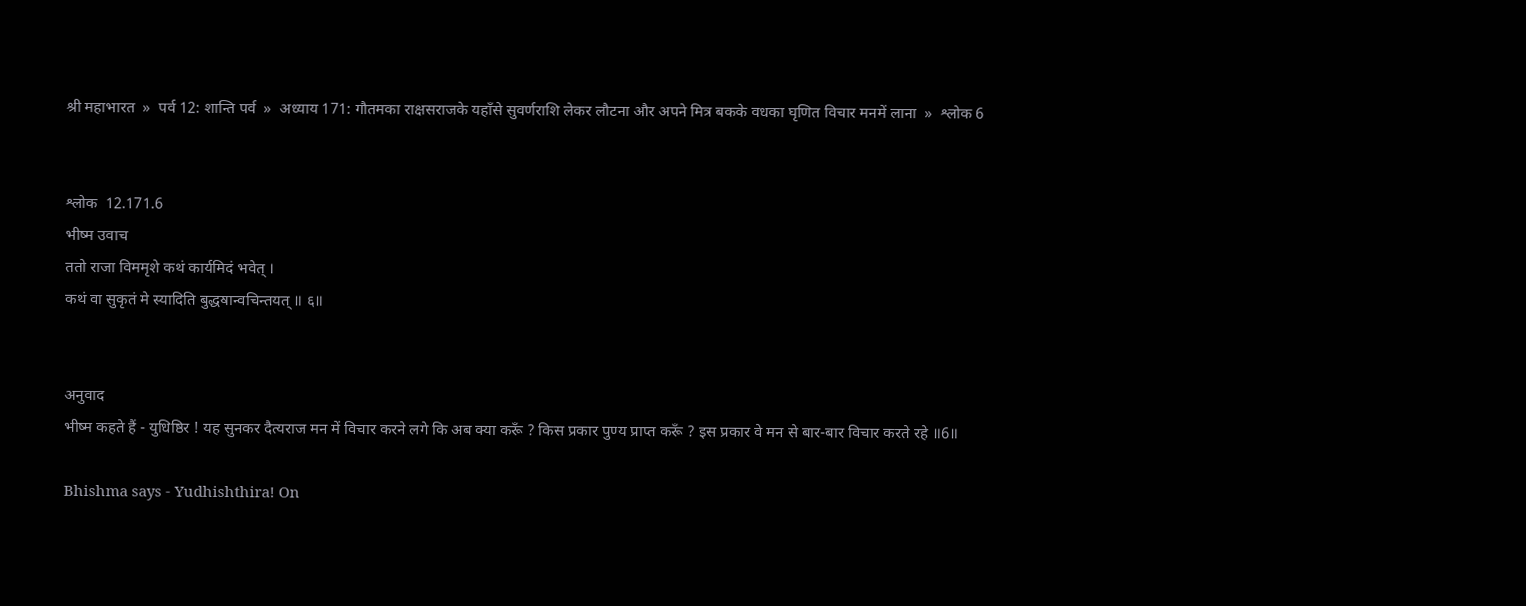श्री महाभारत  »  पर्व 12: शान्ति पर्व  »  अध्याय 171: गौतमका राक्षसराजके यहाँसे सुवर्णराशि लेकर लौटना और अपने मित्र बकके वधका घृणित विचार मनमें लाना  »  श्लोक 6


श्लोक  12.171.6
भीष्म उवाच
ततो राजा विममृशे कथं कार्यमिदं भवेत् ।
कथं वा सुकृतं मे स्यादिति बुद्धॺान्वचिन्तयत् ॥ ६॥


अनुवाद
भीष्म कहते हैं - युधिष्ठिर ! यह सुनकर दैत्यराज मन में विचार करने लगे कि अब क्या करूँ ? किस प्रकार पुण्य प्राप्त करूँ ? इस प्रकार वे मन से बार-बार विचार करते रहे ॥6॥

Bhishma says - Yudhishthira! On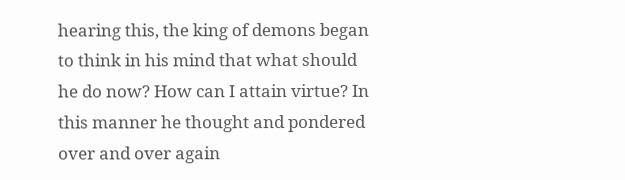hearing this, the king of demons began to think in his mind that what should he do now? How can I attain virtue? In this manner he thought and pondered over and over again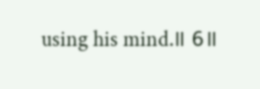using his mind.॥ 6॥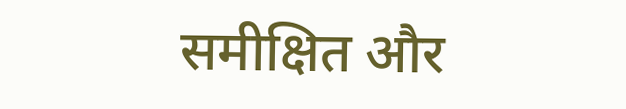समीक्षित और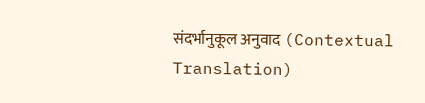संदर्भानुकूल अनुवाद (Contextual Translation)